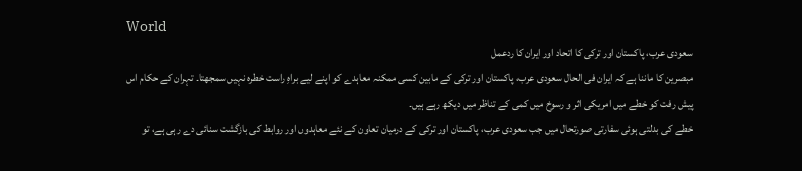World
سعودی عرب، پاکستان اور ترکی کا اتحاد اور ایران کا ردعمل
مبصرین کا ماننا ہے کہ ایران فی الحال سعودی عرب، پاکستان اور ترکی کے مابین کسی ممکنہ معاہدے کو اپنے لیے براہِ راست خطرہ نہیں سمجھتا۔ تہران کے حکام اس پیش رفت کو خطے میں امریکی اثر و رسوخ میں کمی کے تناظر میں دیکھ رہے ہیں۔
خطے کی بدلتی ہوئی سفارتی صورتحال میں جب سعودی عرب، پاکستان اور ترکی کے درمیان تعاون کے نئے معاہدوں اور روابط کی بازگشت سنائی دے رہی ہے، تو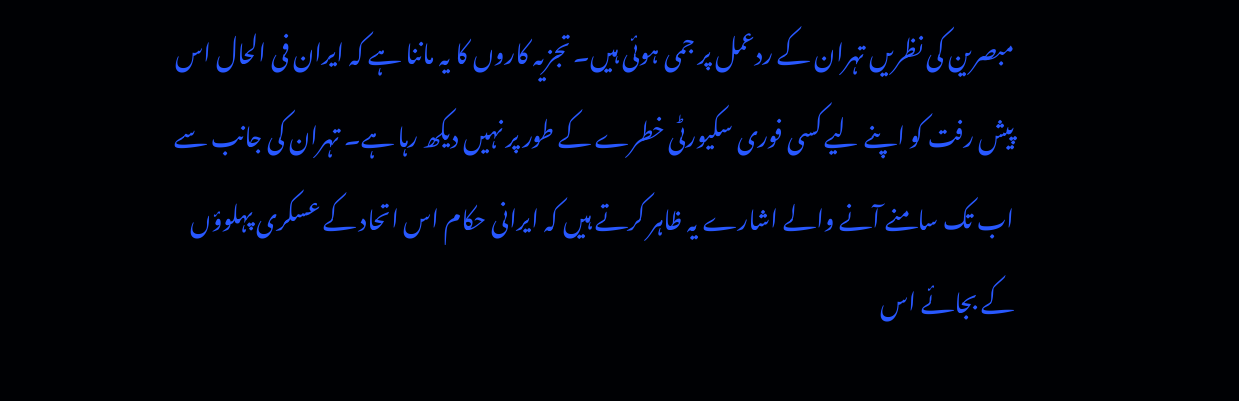مبصرین کی نظریں تہران کے ردعمل پر جمی ہوئی ہیں۔ تجزیہ کاروں کا یہ ماننا ہے کہ ایران فی الحال اس پیش رفت کو اپنے لیے کسی فوری سکیورٹی خطرے کے طور پر نہیں دیکھ رہا ہے۔ تہران کی جانب سے اب تک سامنے آنے والے اشارے یہ ظاہر کرتے ہیں کہ ایرانی حکام اس اتحاد کے عسکری پہلوؤں کے بجائے اس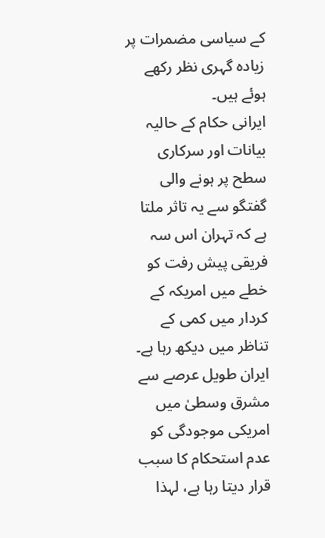کے سیاسی مضمرات پر زیادہ گہری نظر رکھے ہوئے ہیں۔
ایرانی حکام کے حالیہ بیانات اور سرکاری سطح پر ہونے والی گفتگو سے یہ تاثر ملتا ہے کہ تہران اس سہ فریقی پیش رفت کو خطے میں امریکہ کے کردار میں کمی کے تناظر میں دیکھ رہا ہے۔ ایران طویل عرصے سے مشرق وسطیٰ میں امریکی موجودگی کو عدم استحکام کا سبب قرار دیتا رہا ہے، لہذا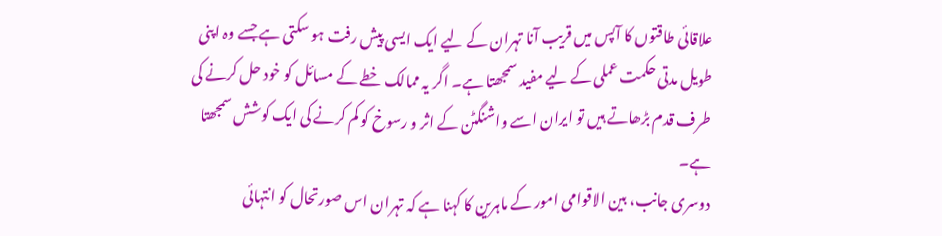علاقائی طاقتوں کا آپس میں قریب آنا تہران کے لیے ایک ایسی پیش رفت ہو سکتی ہے جسے وہ اپنی طویل مدتی حکمت عملی کے لیے مفید سمجھتا ہے۔ اگر یہ ممالک خطے کے مسائل کو خود حل کرنے کی طرف قدم بڑھاتے ہیں تو ایران اسے واشنگٹن کے اثر و رسوخ کو کم کرنے کی ایک کوشش سمجھتا ہے۔
دوسری جانب، بین الاقوامی امور کے ماہرین کا کہنا ہے کہ تہران اس صورتحال کو انتہائی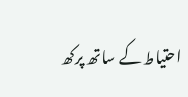احتیاط کے ساتھ پرکھ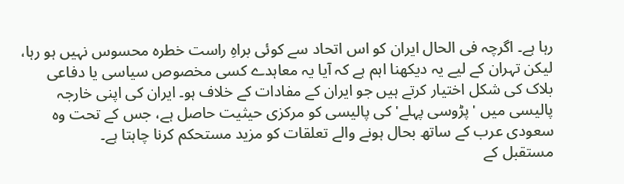رہا ہے۔ اگرچہ فی الحال ایران کو اس اتحاد سے کوئی براہِ راست خطرہ محسوس نہیں ہو رہا، لیکن تہران کے لیے یہ دیکھنا اہم ہے کہ آیا یہ معاہدے کسی مخصوص سیاسی یا دفاعی بلاک کی شکل اختیار کرتے ہیں جو ایران کے مفادات کے خلاف ہو۔ ایران کی اپنی خارجہ پالیسی میں 'پڑوسی پہلے' کی پالیسی کو مرکزی حیثیت حاصل ہے، جس کے تحت وہ سعودی عرب کے ساتھ بحال ہونے والے تعلقات کو مزید مستحکم کرنا چاہتا ہے۔
مستقبل کے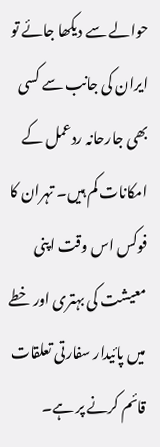حوالے سے دیکھا جائے تو ایران کی جانب سے کسی بھی جارحانہ ردعمل کے امکانات کم ہیں۔ تہران کا فوکس اس وقت اپنی معیشت کی بہتری اور خطے میں پائیدار سفارتی تعلقات قائم کرنے پر ہے۔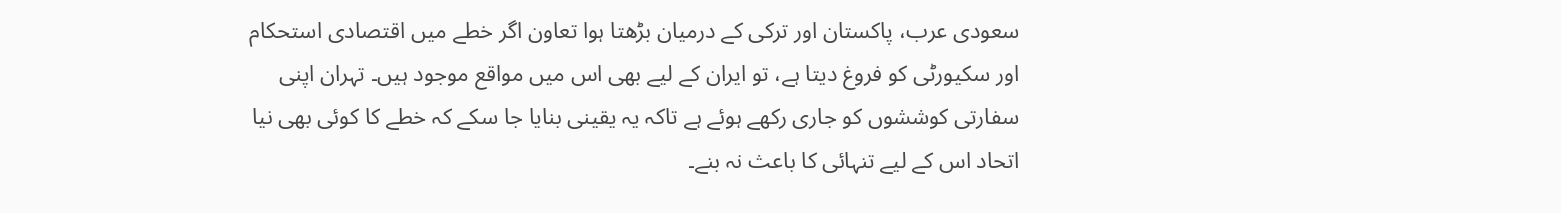سعودی عرب، پاکستان اور ترکی کے درمیان بڑھتا ہوا تعاون اگر خطے میں اقتصادی استحکام اور سکیورٹی کو فروغ دیتا ہے، تو ایران کے لیے بھی اس میں مواقع موجود ہیں۔ تہران اپنی سفارتی کوششوں کو جاری رکھے ہوئے ہے تاکہ یہ یقینی بنایا جا سکے کہ خطے کا کوئی بھی نیا اتحاد اس کے لیے تنہائی کا باعث نہ بنے۔